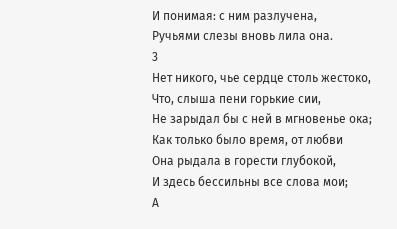И понимая: с ним разлучена,
Ручьями слезы вновь лила она.
3
Нет никого, чье сердце столь жестоко,
Что, слыша пени горькие сии,
Не зарыдал бы с ней в мгновенье ока;
Как только было время, от любви
Она рыдала в горести глубокой,
И здесь бессильны все слова мои;
А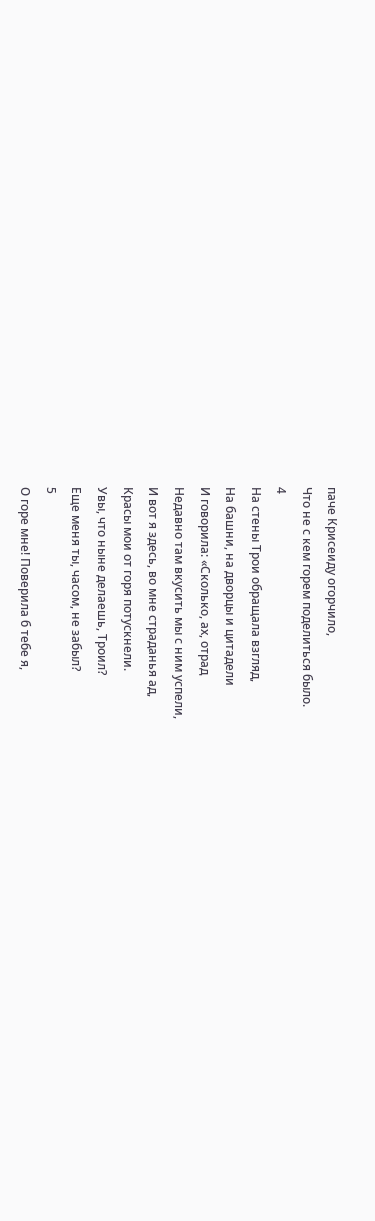паче Крисеиду огорчило,
Что не с кем горем поделиться было.
4
На стены Трои обращала взгляд,
На башни, на дворцы и цитадели
И говорила: «Сколько, ах, отрад
Недавно там вкусить мы с ним успели,
И вот я здесь, во мне страданья ад,
Красы мои от горя потускнели.
Увы, что ныне делаешь, Троил?
Еще меня ты, часом, не забыл?
5
О горе мне! Поверила б тебе я,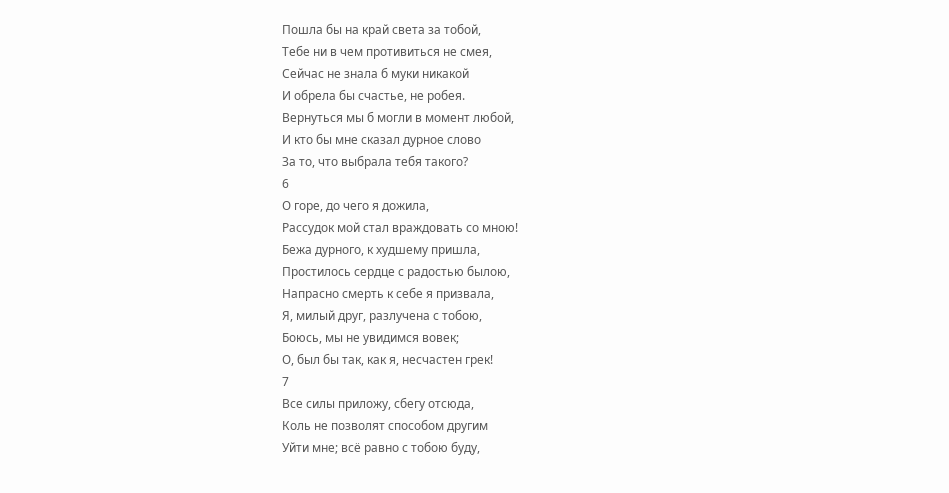Пошла бы на край света за тобой,
Тебе ни в чем противиться не смея,
Сейчас не знала б муки никакой
И обрела бы счастье, не робея.
Вернуться мы б могли в момент любой,
И кто бы мне сказал дурное слово
За то, что выбрала тебя такого?
6
О горе, до чего я дожила,
Рассудок мой стал враждовать со мною!
Бежа дурного, к худшему пришла,
Простилось сердце с радостью былою,
Напрасно смерть к себе я призвала,
Я, милый друг, разлучена с тобою,
Боюсь, мы не увидимся вовек;
О, был бы так, как я, несчастен грек!
7
Все силы приложу, сбегу отсюда,
Коль не позволят способом другим
Уйти мне; всё равно с тобою буду,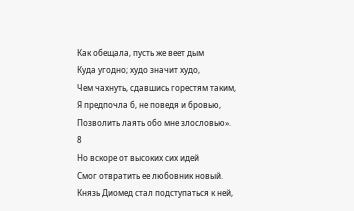Как обещала, пусть же веет дым
Куда угодно; худо значит худо,
Чем чахнуть, сдавшись горестям таким,
Я предпочла б, не поведя и бровью,
Позволить лаять обо мне злословью».
8
Но вскоре от высоких сих идей
Смог отвратить ее любовник новый.
Князь Диомед стал подступаться к ней,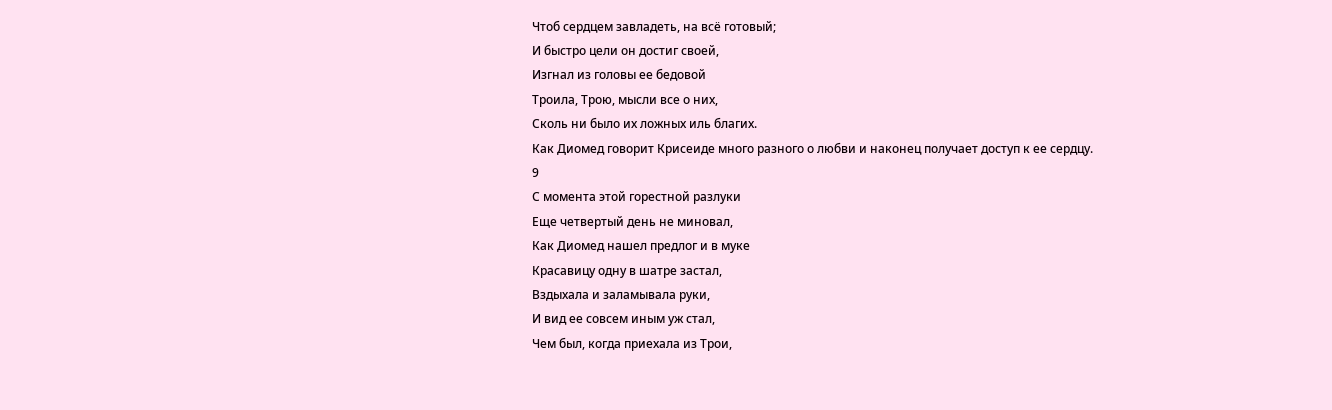Чтоб сердцем завладеть, на всё готовый;
И быстро цели он достиг своей,
Изгнал из головы ее бедовой
Троила, Трою, мысли все о них,
Сколь ни было их ложных иль благих.
Как Диомед говорит Крисеиде много разного о любви и наконец получает доступ к ее сердцу.
9
С момента этой горестной разлуки
Еще четвертый день не миновал,
Как Диомед нашел предлог и в муке
Красавицу одну в шатре застал,
Вздыхала и заламывала руки,
И вид ее совсем иным уж стал,
Чем был, когда приехала из Трои,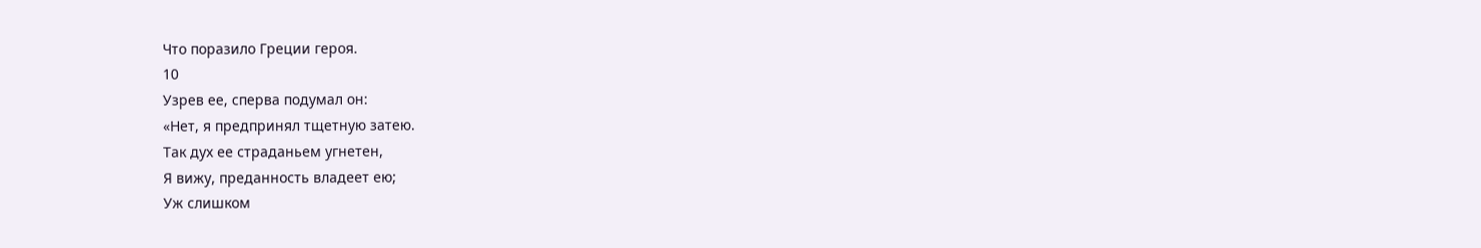Что поразило Греции героя.
10
Узрев ее, сперва подумал он:
«Нет, я предпринял тщетную затею.
Так дух ее страданьем угнетен,
Я вижу, преданность владеет ею;
Уж слишком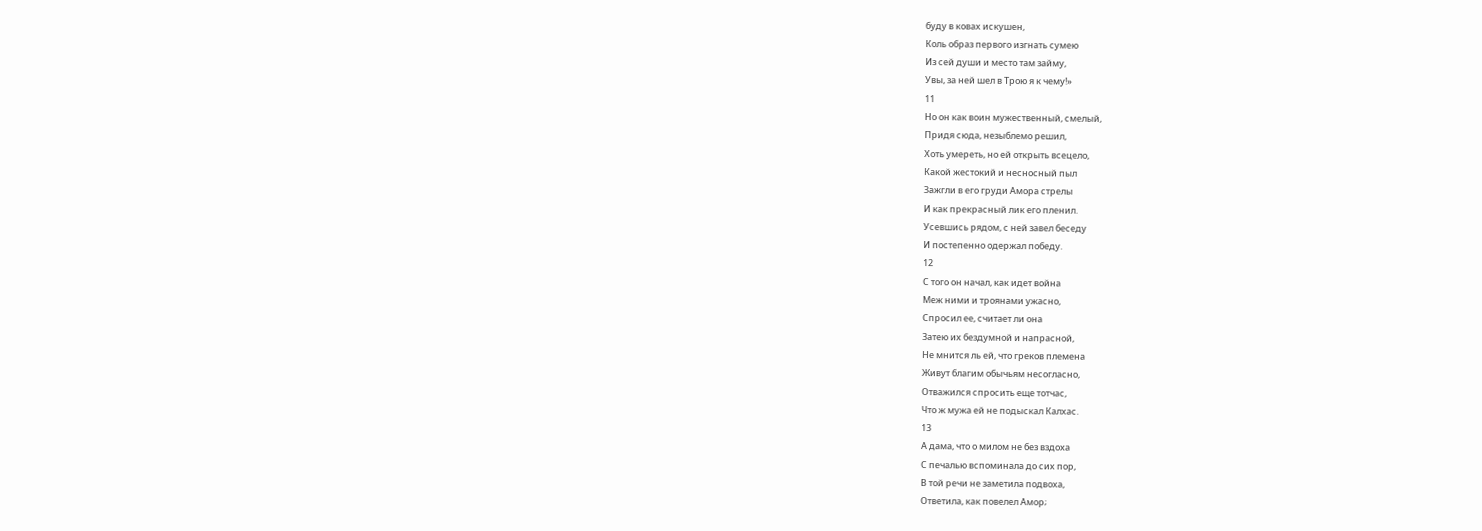буду в ковах искушен,
Коль образ первого изгнать сумею
Из сей души и место там займу,
Увы, за ней шел в Трою я к чему!»
11
Но он как воин мужественный, смелый,
Придя сюда, незыблемо решил,
Хоть умереть, но ей открыть всецело,
Какой жестокий и несносный пыл
Зажгли в его груди Амора стрелы
И как прекрасный лик его пленил.
Усевшись рядом, с ней завел беседу
И постепенно одержал победу.
12
С того он начал, как идет война
Меж ними и троянами ужасно,
Спросил ее, считает ли она
Затею их бездумной и напрасной,
Не мнится ль ей, что греков племена
Живут благим обычьям несогласно,
Отважился спросить еще тотчас,
Что ж мужа ей не подыскал Калхас.
13
А дама, что о милом не без вздоха
С печалью вспоминала до сих пор,
В той речи не заметила подвоха,
Ответила, как повелел Амор;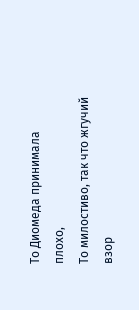То Диомеда принимала плохо,
То милостиво, так что жгучий взор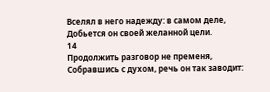Вселял в него надежду: в самом деле,
Добьется он своей желанной цели.
14
Продолжить разговор не пременя,
Собравшись с духом, речь он так заводит: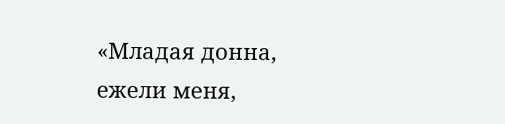«Младая донна, ежели меня,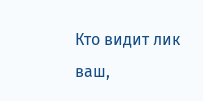Кто видит лик ваш,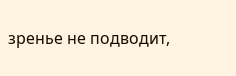зренье не подводит,